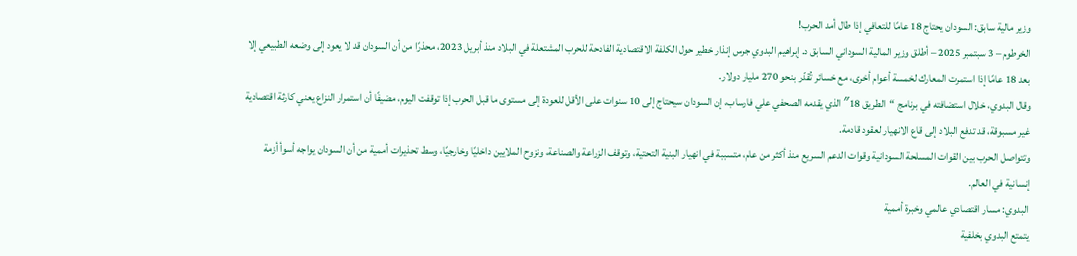وزير مالية سابق: السودان يحتاج 18 عامًا للتعافي إذا طال أمد الحرب!
الخرطوم – 3 سبتمبر 2025 – أطلق وزير المالية السوداني السابق د. إبراهيم البدوي جرس إنذار خطير حول الكلفة الاقتصادية الفادحة للحرب المشتعلة في البلاد منذ أبريل 2023، محذرًا من أن السودان قد لا يعود إلى وضعه الطبيعي إلا بعد 18 عامًا إذا استمرت المعارك لخمسة أعوام أخرى، مع خسائر تُقدّر بنحو 270 مليار دولار.
وقال البدوي، خلال استضافته في برنامج “الطريق 18″ الذي يقدمه الصحفي علي فارساب، إن السودان سيحتاج إلى 10 سنوات على الأقل للعودة إلى مستوى ما قبل الحرب إذا توقفت اليوم، مضيفًا أن استمرار النزاع يعني كارثة اقتصادية غير مسبوقة، قد تدفع البلاد إلى قاع الانهيار لعقود قادمة.
وتتواصل الحرب بين القوات المسلحة السودانية وقوات الدعم السريع منذ أكثر من عام، متسببة في انهيار البنية التحتية، وتوقف الزراعة والصناعة، ونزوح الملايين داخليًا وخارجيًا، وسط تحذيرات أممية من أن السودان يواجه أسوأ أزمة إنسانية في العالم.
البدوي: مسار اقتصادي عالمي وخبرة أممية
يتمتع البدوي بخلفية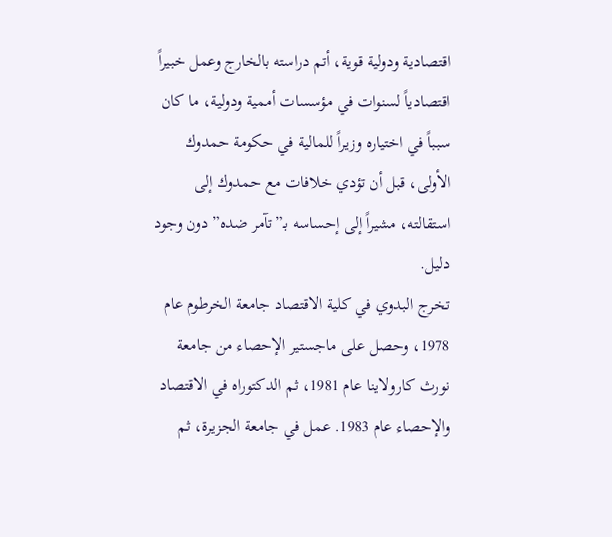اقتصادية ودولية قوية، أتم دراسته بالخارج وعمل خبيراً اقتصادياً لسنوات في مؤسسات أممية ودولية، ما كان سبباً في اختياره وزيراً للمالية في حكومة حمدوك الأولى، قبل أن تؤدي خلافات مع حمدوك إلى استقالته، مشيراً إلى إحساسه بـ”تآمر ضده” دون وجود دليل.
تخرج البدوي في كلية الاقتصاد جامعة الخرطوم عام 1978، وحصل على ماجستير الإحصاء من جامعة نورث كارولاينا عام 1981، ثم الدكتوراه في الاقتصاد والإحصاء عام 1983. عمل في جامعة الجزيرة، ثم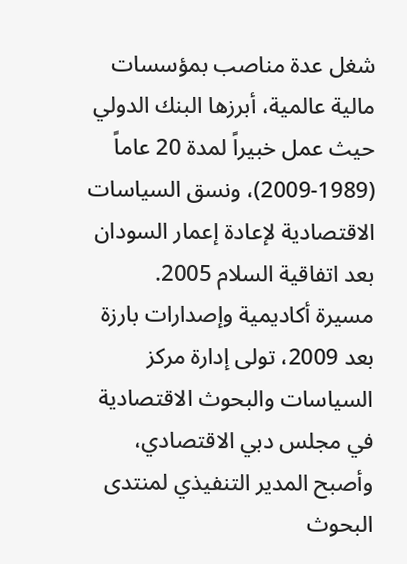شغل عدة مناصب بمؤسسات مالية عالمية، أبرزها البنك الدولي حيث عمل خبيراً لمدة 20 عاماً (1989-2009)، ونسق السياسات الاقتصادية لإعادة إعمار السودان بعد اتفاقية السلام 2005.
مسيرة أكاديمية وإصدارات بارزة
بعد 2009، تولى إدارة مركز السياسات والبحوث الاقتصادية في مجلس دبي الاقتصادي، وأصبح المدير التنفيذي لمنتدى البحوث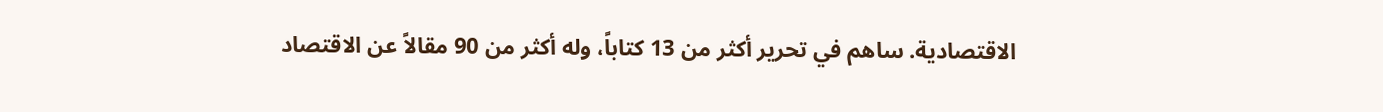الاقتصادية. ساهم في تحرير أكثر من 13 كتاباً، وله أكثر من 90 مقالاً عن الاقتصاد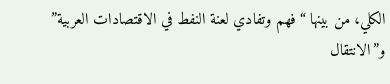الكلي، من بينها “فهم وتفادي لعنة النفط في الاقتصادات العربية” و”الانتقال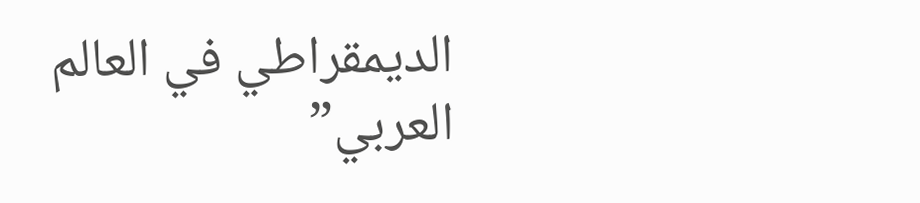الديمقراطي في العالم العربي”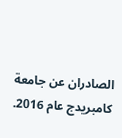الصادران عن جامعة كامبريدج عام 2016.